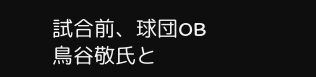試合前、球団OB鳥谷敬氏と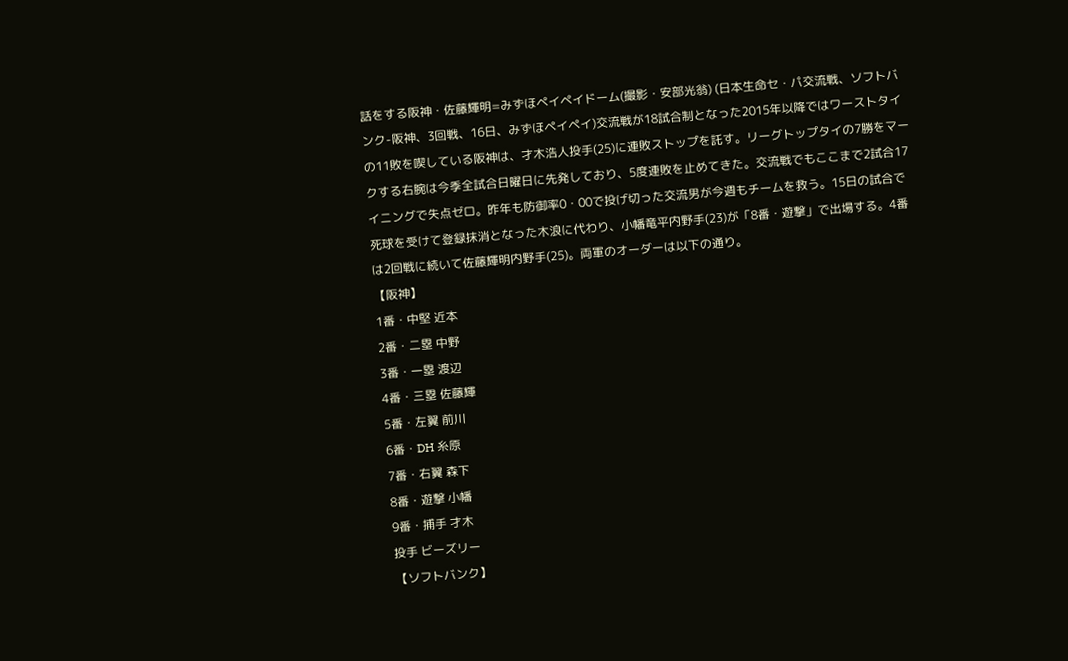話をする阪神・佐藤輝明=みずほペイペイドーム(撮影・安部光翁) (日本生命セ・パ交流戦、ソフトバンク-阪神、3回戦、16日、みずほペイペイ)交流戦が18試合制となった2015年以降ではワーストタイの11敗を喫している阪神は、才木浩人投手(25)に連敗ストップを託す。リーグトップタイの7勝をマークする右腕は今季全試合日曜日に先発しており、5度連敗を止めてきた。交流戦でもここまで2試合17イニングで失点ゼロ。昨年も防御率0・00で投げ切った交流男が今週もチームを救う。15日の試合で死球を受けて登録抹消となった木浪に代わり、小幡竜平内野手(23)が「8番・遊撃」で出場する。4番は2回戦に続いて佐藤輝明内野手(25)。両軍のオーダーは以下の通り。
【阪神】
1番・中堅 近本
2番・二塁 中野
3番・一塁 渡辺
4番・三塁 佐藤輝
5番・左翼 前川
6番・DH 糸原
7番・右翼 森下
8番・遊撃 小幡
9番・捕手 才木
投手 ビーズリー
【ソフトバンク】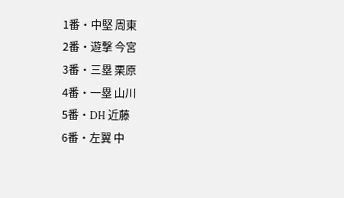1番・中堅 周東
2番・遊撃 今宮
3番・三塁 栗原
4番・一塁 山川
5番・DH 近藤
6番・左翼 中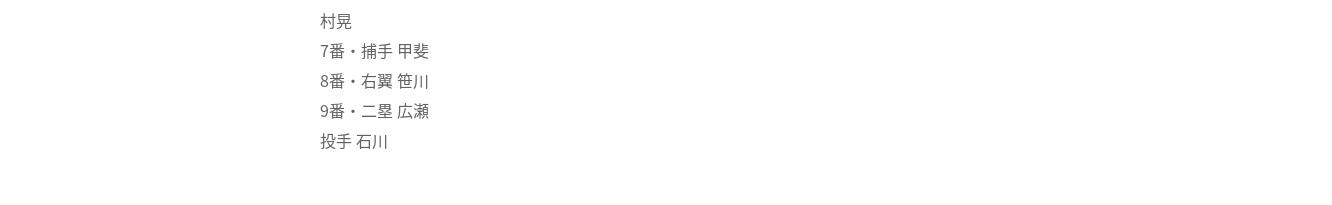村晃
7番・捕手 甲斐
8番・右翼 笹川
9番・二塁 広瀬
投手 石川